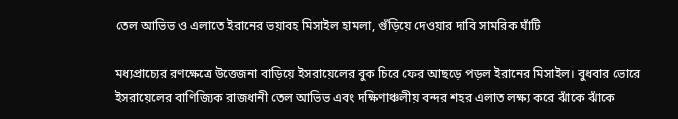তেল আভিভ ও এলাতে ইরানের ভয়াবহ মিসাইল হামলা, গুঁড়িয়ে দেওয়ার দাবি সামরিক ঘাঁটি

মধ্যপ্রাচ্যের রণক্ষেত্রে উত্তেজনা বাড়িয়ে ইসরায়েলের বুক চিরে ফের আছড়ে পড়ল ইরানের মিসাইল। বুধবার ভোরে ইসরায়েলের বাণিজ্যিক রাজধানী তেল আভিভ এবং দক্ষিণাঞ্চলীয় বন্দর শহর এলাত লক্ষ্য করে ঝাঁকে ঝাঁকে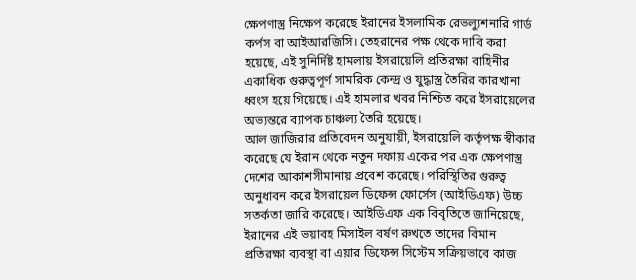ক্ষেপণাস্ত্র নিক্ষেপ করেছে ইরানের ইসলামিক রেভল্যুশনারি গার্ড কর্পস বা আইআরজিসি। তেহরানের পক্ষ থেকে দাবি করা হয়েছে, এই সুনির্দিষ্ট হামলায় ইসরায়েলি প্রতিরক্ষা বাহিনীর একাধিক গুরুত্বপূর্ণ সামরিক কেন্দ্র ও যুদ্ধাস্ত্র তৈরির কারখানা ধ্বংস হয়ে গিয়েছে। এই হামলার খবর নিশ্চিত করে ইসরায়েলের অভ্যন্তরে ব্যাপক চাঞ্চল্য তৈরি হয়েছে।
আল জাজিরার প্রতিবেদন অনুযায়ী, ইসরায়েলি কর্তৃপক্ষ স্বীকার করেছে যে ইরান থেকে নতুন দফায় একের পর এক ক্ষেপণাস্ত্র দেশের আকাশসীমানায় প্রবেশ করেছে। পরিস্থিতির গুরুত্ব অনুধাবন করে ইসরায়েল ডিফেন্স ফোর্সেস (আইডিএফ) উচ্চ সতর্কতা জারি করেছে। আইডিএফ এক বিবৃতিতে জানিয়েছে, ইরানের এই ভয়াবহ মিসাইল বর্ষণ রুখতে তাদের বিমান প্রতিরক্ষা ব্যবস্থা বা এয়ার ডিফেন্স সিস্টেম সক্রিয়ভাবে কাজ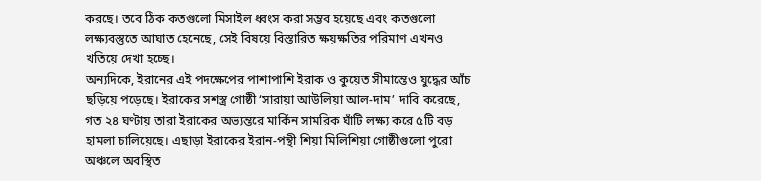করছে। তবে ঠিক কতগুলো মিসাইল ধ্বংস করা সম্ভব হয়েছে এবং কতগুলো লক্ষ্যবস্তুতে আঘাত হেনেছে, সেই বিষয়ে বিস্তারিত ক্ষয়ক্ষতির পরিমাণ এখনও খতিয়ে দেখা হচ্ছে।
অন্যদিকে, ইরানের এই পদক্ষেপের পাশাপাশি ইরাক ও কুয়েত সীমান্তেও যুদ্ধের আঁচ ছড়িয়ে পড়েছে। ইরাকের সশস্ত্র গোষ্ঠী ‘সারায়া আউলিয়া আল-দাম’ দাবি করেছে, গত ২৪ ঘণ্টায় তারা ইরাকের অভ্যন্তরে মার্কিন সামরিক ঘাঁটি লক্ষ্য করে ৫টি বড় হামলা চালিয়েছে। এছাড়া ইরাকের ইরান-পন্থী শিয়া মিলিশিয়া গোষ্ঠীগুলো পুরো অঞ্চলে অবস্থিত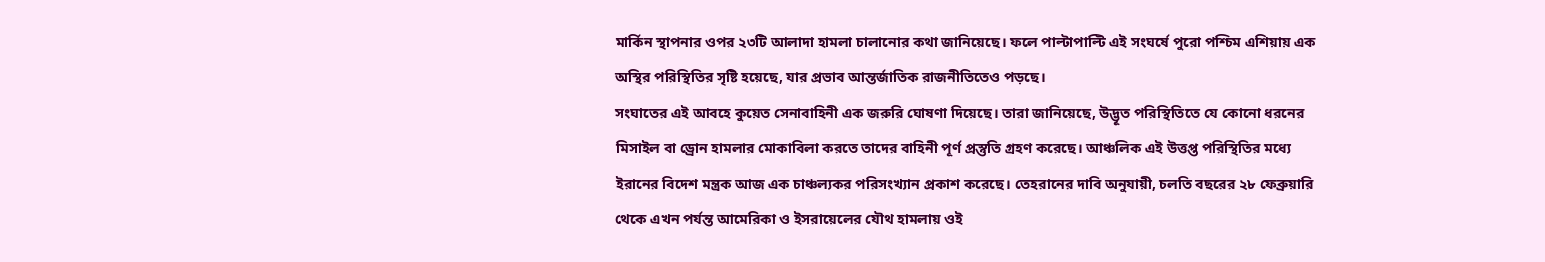মার্কিন স্থাপনার ওপর ২৩টি আলাদা হামলা চালানোর কথা জানিয়েছে। ফলে পাল্টাপাল্টি এই সংঘর্ষে পুরো পশ্চিম এশিয়ায় এক অস্থির পরিস্থিতির সৃষ্টি হয়েছে, যার প্রভাব আন্তর্জাতিক রাজনীতিতেও পড়ছে।
সংঘাতের এই আবহে কুয়েত সেনাবাহিনী এক জরুরি ঘোষণা দিয়েছে। তারা জানিয়েছে, উদ্ভূত পরিস্থিতিতে যে কোনো ধরনের মিসাইল বা ড্রোন হামলার মোকাবিলা করতে তাদের বাহিনী পূর্ণ প্রস্তুতি গ্রহণ করেছে। আঞ্চলিক এই উত্তপ্ত পরিস্থিতির মধ্যে ইরানের বিদেশ মন্ত্রক আজ এক চাঞ্চল্যকর পরিসংখ্যান প্রকাশ করেছে। তেহরানের দাবি অনুযায়ী, চলতি বছরের ২৮ ফেব্রুয়ারি থেকে এখন পর্যন্ত আমেরিকা ও ইসরায়েলের যৌথ হামলায় ওই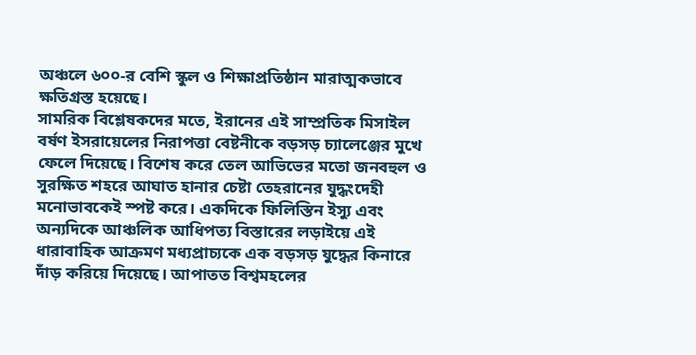অঞ্চলে ৬০০-র বেশি স্কুল ও শিক্ষাপ্রতিষ্ঠান মারাত্মকভাবে ক্ষতিগ্রস্ত হয়েছে।
সামরিক বিশ্লেষকদের মতে, ইরানের এই সাম্প্রতিক মিসাইল বর্ষণ ইসরায়েলের নিরাপত্তা বেষ্টনীকে বড়সড় চ্যালেঞ্জের মুখে ফেলে দিয়েছে। বিশেষ করে তেল আভিভের মতো জনবহুল ও সুরক্ষিত শহরে আঘাত হানার চেষ্টা তেহরানের যুদ্ধংদেহী মনোভাবকেই স্পষ্ট করে। একদিকে ফিলিস্তিন ইস্যু এবং অন্যদিকে আঞ্চলিক আধিপত্য বিস্তারের লড়াইয়ে এই ধারাবাহিক আক্রমণ মধ্যপ্রাচ্যকে এক বড়সড় যুদ্ধের কিনারে দাঁড় করিয়ে দিয়েছে। আপাতত বিশ্বমহলের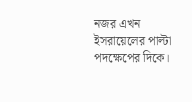নজর এখন ইসরায়েলের পাল্টা পদক্ষেপের দিকে।